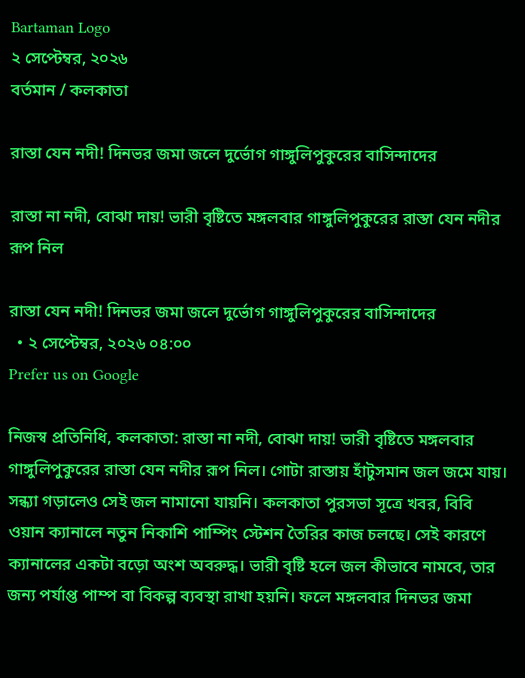Bartaman Logo
২ সেপ্টেম্বর, ২০২৬
বর্তমান / কলকাতা

রাস্তা যেন নদী! দিনভর জমা জলে দুর্ভোগ গাঙ্গুলিপুকুরের বাসিন্দাদের

রাস্তা না নদী, বোঝা দায়! ভারী বৃষ্টিতে মঙ্গলবার গাঙ্গুলিপুকুরের রাস্তা যেন নদীর রূপ নিল

রাস্তা যেন নদী! দিনভর জমা জলে দুর্ভোগ গাঙ্গুলিপুকুরের বাসিন্দাদের
  • ২ সেপ্টেম্বর, ২০২৬ ০৪:০০
Prefer us on Google

নিজস্ব প্রতিনিধি, কলকাতা: রাস্তা না নদী, বোঝা দায়! ভারী বৃষ্টিতে মঙ্গলবার গাঙ্গুলিপুকুরের রাস্তা যেন নদীর রূপ নিল। গোটা রাস্তায় হাঁটুসমান জল জমে যায়। সন্ধ্যা গড়ালেও সেই জল নামানো যায়নি। কলকাতা পুরসভা সূত্রে খবর, বিবি ওয়ান ক্যানালে নতুন নিকাশি পাম্পিং স্টেশন তৈরির কাজ চলছে। সেই কারণে ক্যানালের একটা বড়ো অংশ অবরুদ্ধ। ভারী বৃষ্টি হলে জল কীভাবে নামবে, তার জন্য পর্যাপ্ত পাম্প বা বিকল্প ব্যবস্থা রাখা হয়নি। ফলে মঙ্গলবার দিনভর জমা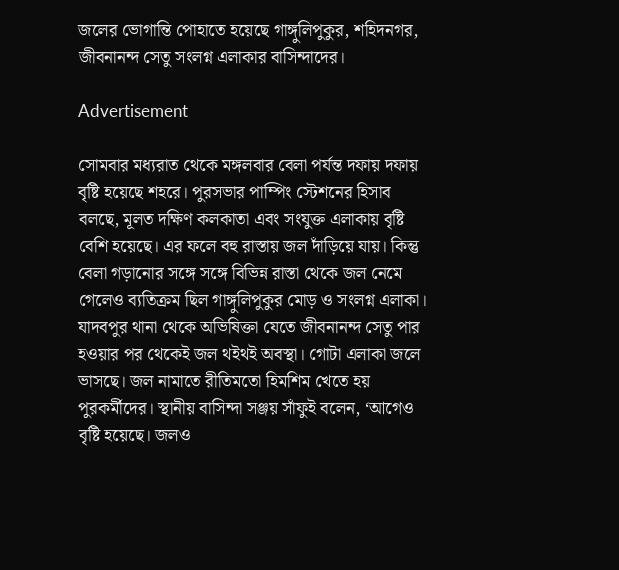জলের ভোগান্তি পোহাতে হয়েছে গাঙ্গুলিপুকুর, শহিদনগর, জীবনানন্দ সেতু সংলগ্ন এলাকার বাসিন্দাদের।

Advertisement

সোমবার মধ্যরাত থেকে মঙ্গলবার বেলা পর্যন্ত দফায় দফায় বৃষ্টি হয়েছে শহরে। পুরসভার পাম্পিং স্টেশনের হিসাব বলছে, মূলত দক্ষিণ কলকাতা এবং সংযুক্ত এলাকায় বৃষ্টি বেশি হয়েছে। এর ফলে বহু রাস্তায় জল দাঁড়িয়ে যায়। কিন্তু বেলা গড়ানোর সঙ্গে সঙ্গে বিভিন্ন রাস্তা থেকে জল নেমে গেলেও ব্যতিক্রম ছিল গাঙ্গুলিপুকুর মোড় ও সংলগ্ন এলাকা। যাদবপুর থানা থেকে অভিষিক্তা যেতে জীবনানন্দ সেতু পার হওয়ার পর থেকেই জল থইথই অবস্থা। গোটা এলাকা জলে ভাসছে। জল নামাতে রীতিমতো হিমশিম খেতে হয় পুরকর্মীদের। স্থানীয় বাসিন্দা সঞ্জয় সাঁফুই বলেন, ‘আগেও বৃষ্টি হয়েছে। জলও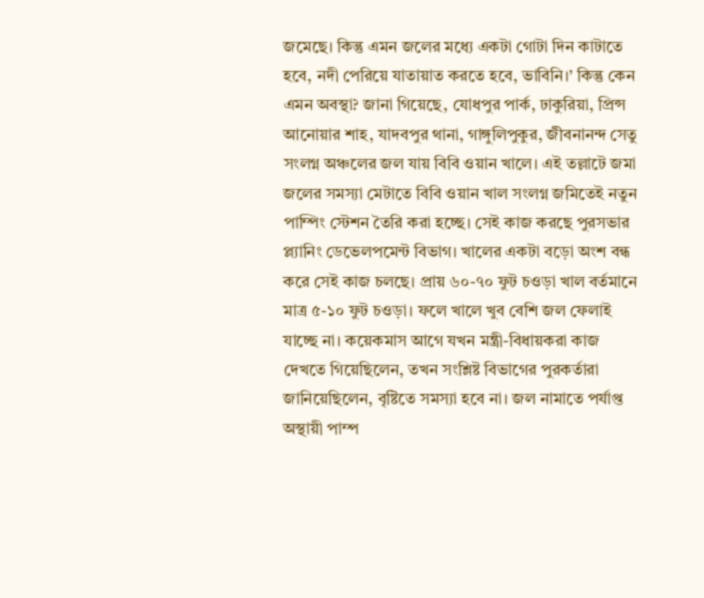জমেছে। কিন্তু এমন জলের মধ্যে একটা গোটা দিন কাটাতে হবে, নদী পেরিয়ে যাতায়াত করতে হবে, ভাবিনি।’ কিন্তু কেন এমন অবস্থা? জানা গিয়েছে, যোধপুর পার্ক, ঢাকুরিয়া, প্রিন্স আনোয়ার শাহ, যাদবপুর থানা, গাঙ্গুলিপুকুর, জীবনানন্দ সেতু সংলগ্ন অঞ্চলের জল যায় বিবি ওয়ান খালে। এই তল্লাটে জমা জলের সমস্যা মেটাতে বিবি ওয়ান খাল সংলগ্ন জমিতেই নতুন পাম্পিং স্টেশন তৈরি করা হচ্ছে। সেই কাজ করছে পুরসভার প্ল্যানিং ডেভেলপমেন্ট বিভাগ। খালের একটা বড়ো অংশ বন্ধ করে সেই কাজ চলছে। প্রায় ৬০-৭০ ফুট চওড়া খাল বর্তমানে মাত্র ৫-১০ ফুট চওড়া। ফলে খালে খুব বেশি জল ফেলাই যাচ্ছে না। কয়েকমাস আগে যখন মন্ত্রী-বিধায়করা কাজ দেখতে গিয়েছিলেন, তখন সংশ্লিষ্ট বিভাগের পুরকর্তারা জানিয়েছিলেন, বৃষ্টিতে সমস্যা হবে না। জল নামাতে পর্যাপ্ত অস্থায়ী পাম্প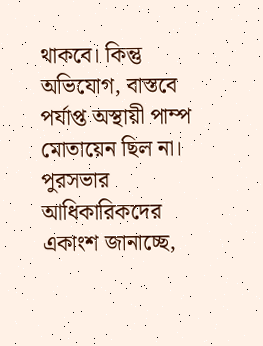থাকবে। কিন্তু অভিযোগ, বাস্তবে পর্যাপ্ত অস্থায়ী পাম্প মোতায়েন ছিল না। পুরসভার আধিকারিকদের একাংশ জানাচ্ছে,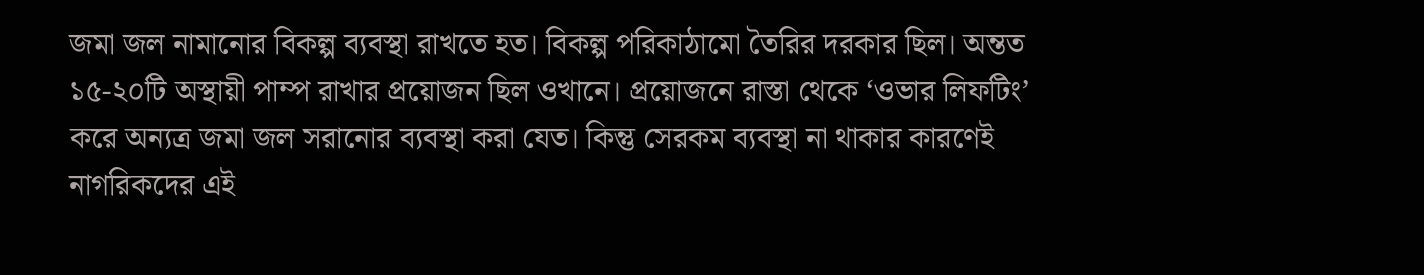জমা জল নামানোর বিকল্প ব্যবস্থা রাখতে হত। বিকল্প পরিকাঠামো তৈরির দরকার ছিল। অন্তত ১৫-২০টি অস্থায়ী পাম্প রাখার প্রয়োজন ছিল ওখানে। প্রয়োজনে রাস্তা থেকে ‘ওভার লিফটিং’ করে অন্যত্র জমা জল সরানোর ব্যবস্থা করা যেত। কিন্তু সেরকম ব্যবস্থা না থাকার কারণেই নাগরিকদের এই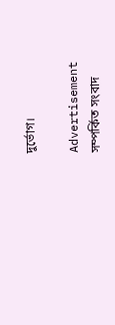দুর্ভোগ।

Advertisement
সম্পর্কিত সংবাদ